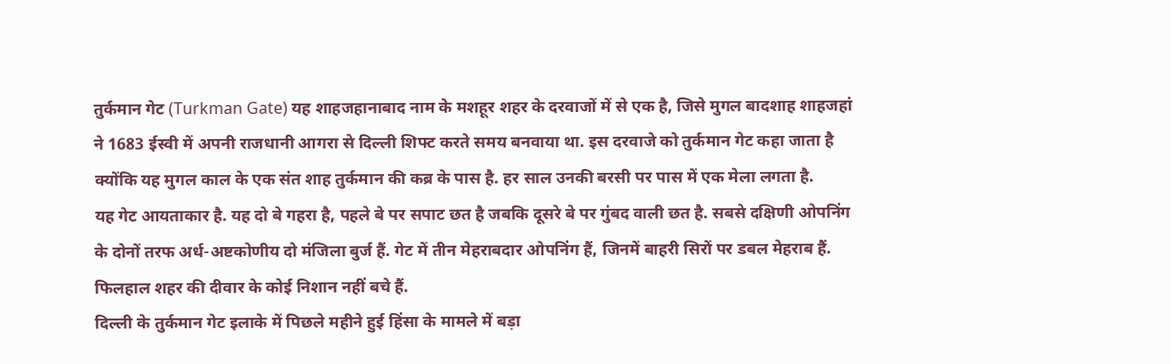तुर्कमान गेट (Turkman Gate) यह शाहजहानाबाद नाम के मशहूर शहर के दरवाजों में से एक है, जिसे मुगल बादशाह शाहजहां ने 1683 ईस्वी में अपनी राजधानी आगरा से दिल्ली शिफ्ट करते समय बनवाया था. इस दरवाजे को तुर्कमान गेट कहा जाता है क्योंकि यह मुगल काल के एक संत शाह तुर्कमान की कब्र के पास है. हर साल उनकी बरसी पर पास में एक मेला लगता है.
यह गेट आयताकार है. यह दो बे गहरा है, पहले बे पर सपाट छत है जबकि दूसरे बे पर गुंबद वाली छत है. सबसे दक्षिणी ओपनिंग के दोनों तरफ अर्ध-अष्टकोणीय दो मंजिला बुर्ज हैं. गेट में तीन मेहराबदार ओपनिंग हैं, जिनमें बाहरी सिरों पर डबल मेहराब हैं. फिलहाल शहर की दीवार के कोई निशान नहीं बचे हैं.
दिल्ली के तुर्कमान गेट इलाके में पिछले महीने हुई हिंसा के मामले में बड़ा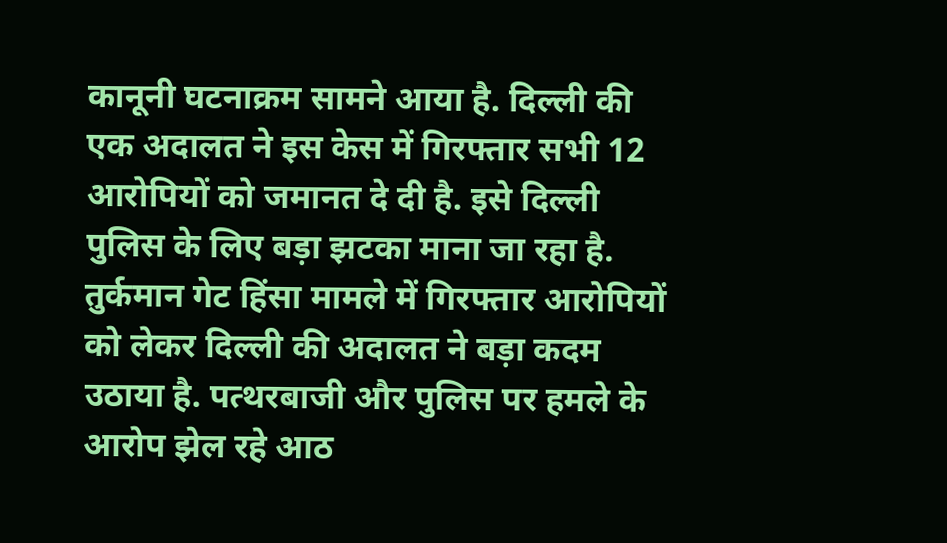कानूनी घटनाक्रम सामने आया है. दिल्ली की एक अदालत ने इस केस में गिरफ्तार सभी 12 आरोपियों को जमानत दे दी है. इसे दिल्ली पुलिस के लिए बड़ा झटका माना जा रहा है.
तुर्कमान गेट हिंसा मामले में गिरफ्तार आरोपियों को लेकर दिल्ली की अदालत ने बड़ा कदम उठाया है. पत्थरबाजी और पुलिस पर हमले के आरोप झेल रहे आठ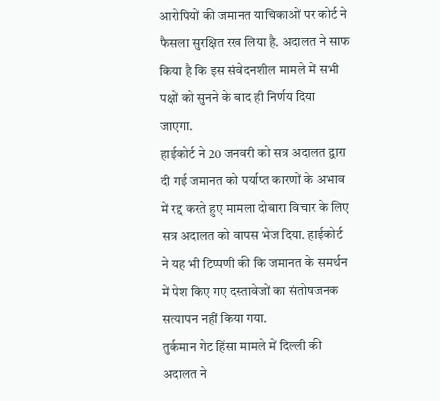आरोपियों की जमानत याचिकाओं पर कोर्ट ने फैसला सुरक्षित रख लिया है. अदालत ने साफ किया है कि इस संवेदनशील मामले में सभी पक्षों को सुनने के बाद ही निर्णय दिया जाएगा.
हाईकोर्ट ने 20 जनवरी को सत्र अदालत द्वारा दी गई जमानत को पर्याप्त कारणों के अभाव में रद्द करते हुए मामला दोबारा विचार के लिए सत्र अदालत को वापस भेज दिया. हाईकोर्ट ने यह भी टिप्पणी की कि जमानत के समर्थन में पेश किए गए दस्तावेजों का संतोषजनक सत्यापन नहीं किया गया.
तुर्कमान गेट हिंसा मामले में दिल्ली की अदालत ने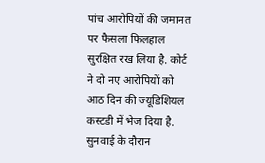पांच आरोपियों की जमानत पर फैसला फिलहाल सुरक्षित रख लिया है. कोर्ट ने दो नए आरोपियों को आठ दिन की ज्यूडिशियल कस्टडी में भेज दिया है. सुनवाई के दौरान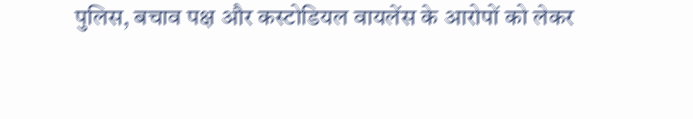पुलिस, बचाव पक्ष और कस्टोडियल वायलेंस के आरोपों को लेकर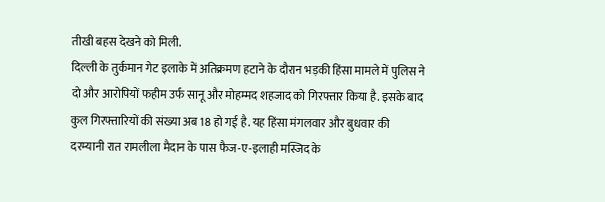तीखी बहस देखने को मिली.
दिल्ली के तुर्कमान गेट इलाके में अतिक्रमण हटाने के दौरान भड़की हिंसा मामले में पुलिस ने दो और आरोपियों फहीम उर्फ सानू और मोहम्मद शहजाद को गिरफ्तार किया है. इसके बाद कुल गिरफ्तारियों की संख्या अब 18 हो गई है. यह हिंसा मंगलवार और बुधवार की दरम्यानी रात रामलीला मैदान के पास फैज-ए-इलाही मस्जिद के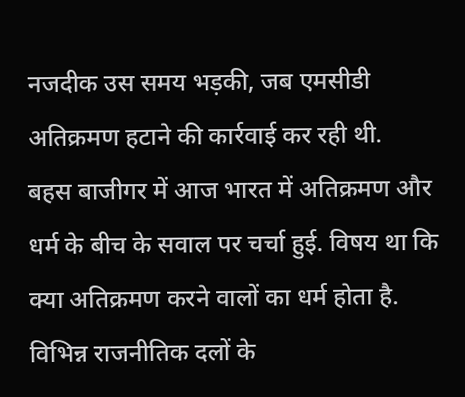नजदीक उस समय भड़की, जब एमसीडी अतिक्रमण हटाने की कार्रवाई कर रही थी.
बहस बाजीगर में आज भारत में अतिक्रमण और धर्म के बीच के सवाल पर चर्चा हुई. विषय था कि क्या अतिक्रमण करने वालों का धर्म होता है. विभिन्न राजनीतिक दलों के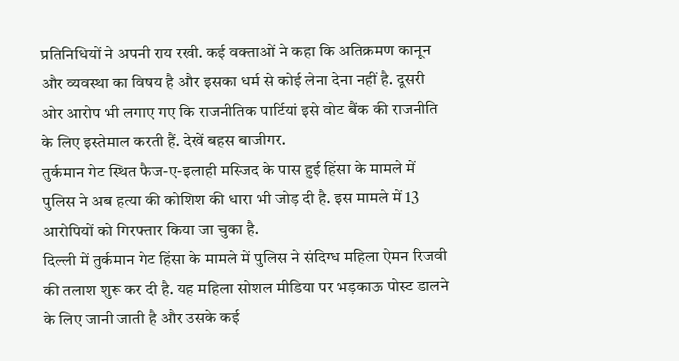प्रतिनिधियों ने अपनी राय रखी. कई वक्ताओं ने कहा कि अतिक्रमण कानून और व्यवस्था का विषय है और इसका धर्म से कोई लेना देना नहीं है. दूसरी ओर आरोप भी लगाए गए कि राजनीतिक पार्टियां इसे वोट बैंक की राजनीति के लिए इस्तेमाल करती हैं. देखें बहस बाजीगर.
तुर्कमान गेट स्थित फैज-ए-इलाही मस्जिद के पास हुई हिंसा के मामले में पुलिस ने अब हत्या की कोशिश की धारा भी जोड़ दी है. इस मामले में 13 आरोपियों को गिरफ्तार किया जा चुका है.
दिल्ली में तुर्कमान गेट हिंसा के मामले में पुलिस ने संदिग्ध महिला ऐमन रिजवी की तलाश शुरू कर दी है. यह महिला सोशल मीडिया पर भड़काऊ पोस्ट डालने के लिए जानी जाती है और उसके कई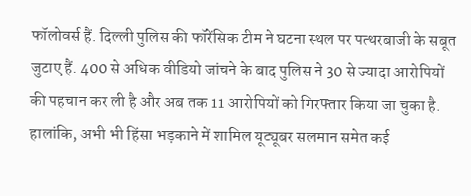फॉलोवर्स हैं. दिल्ली पुलिस की फॉरेंसिक टीम ने घटना स्थल पर पत्थरबाजी के सबूत जुटाए हैं. 400 से अधिक वीडियो जांचने के बाद पुलिस ने 30 से ज्यादा आरोपियों की पहचान कर ली है और अब तक 11 आरोपियों को गिरफ्तार किया जा चुका है. हालांकि, अभी भी हिंसा भड़काने में शामिल यूट्यूबर सलमान समेत कई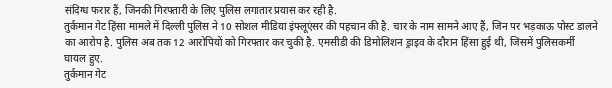संदिग्ध फरार हैं, जिनकी गिरफ्तारी के लिए पुलिस लगातार प्रयास कर रही है.
तुर्कमान गेट हिंसा मामले में दिल्ली पुलिस ने 10 सोशल मीडिया इंफ्लूएंसर की पहचान की है. चार के नाम सामने आए हैं, जिन पर भड़काऊ पोस्ट डालने का आरोप है. पुलिस अब तक 12 आरोपियों को गिरफ्तार कर चुकी है. एमसीडी की डिमोलिशन ड्राइव के दौरान हिंसा हुई थी, जिसमें पुलिसकर्मी घायल हुए.
तुर्कमान गेट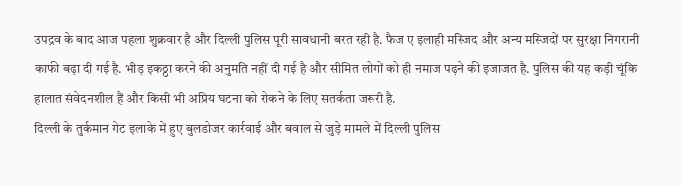उपद्रव के बाद आज पहला शुक्रवार है और दिल्ली पुलिस पूरी सावधानी बरत रही है. फैज ए इलाही मस्जिद और अन्य मस्जिदों पर सुरक्षा निगरानी काफी बढ़ा दी गई है. भीड़ इकठ्ठा करने की अनुमति नहीं दी गई है और सीमित लोगों को ही नमाज पढ़ने की इजाजत है. पुलिस की यह कड़ी चूंकि हालात संवेदनशील हैं और किसी भी अप्रिय घटना को रोकने के लिए सतर्कता जरूरी है.
दिल्ली के तुर्कमान गेट इलाके में हुए बुलडोजर कार्रवाई और बवाल से जुड़े मामले में दिल्ली पुलिस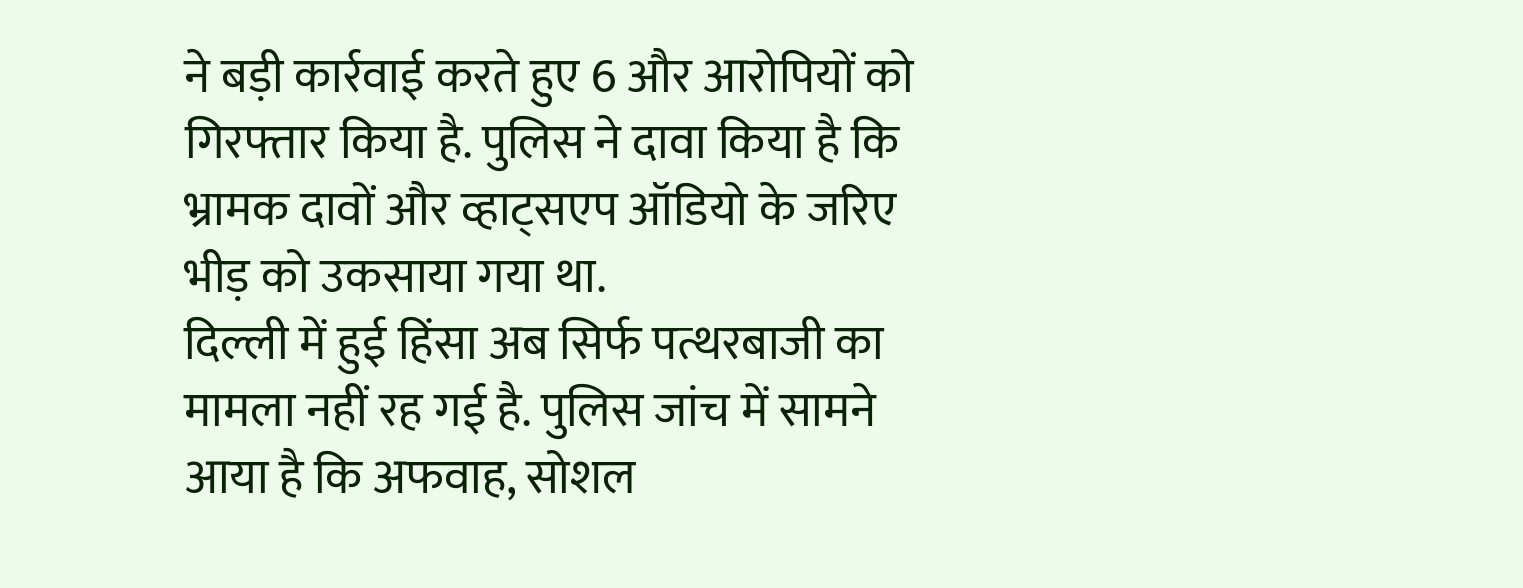ने बड़ी कार्रवाई करते हुए 6 और आरोपियों को गिरफ्तार किया है. पुलिस ने दावा किया है कि भ्रामक दावों और व्हाट्सएप ऑडियो के जरिए भीड़ को उकसाया गया था.
दिल्ली में हुई हिंसा अब सिर्फ पत्थरबाजी का मामला नहीं रह गई है. पुलिस जांच में सामने आया है कि अफवाह, सोशल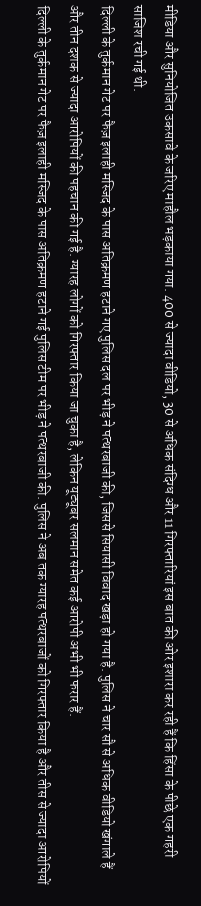मीडिया और सुनियोजित उकसावे के जरिए माहौल भड़काया गया. 400 से ज्यादा वीडियो, 30 से अधिक संदिग्ध और 11 गिरफ्तारियां इस बात की ओर इशारा कर रही हैं कि हिंसा के पीछे एक गहरी साजिश रची गई थी.
दिल्ली के तुर्कमान गेट पर फैज़ इलाही मस्जिद के पास अतिक्रमण हटाने गए पुलिस दल पर भीड़ ने पत्थरबाजी की, जिससे सियासी विवाद खड़ा हो गया है. पुलिस ने चार सौ से अधिक वीडियो खंगाले हैं और तीन दशक से ज्यादा आरोपियों की पहचान की गई है. ग्यारह लोगों को गिरफ्तार किया जा चुका है, लेकिन यूट्यूबर सलमान समेत कई आरोपी अभी भी फरार हैं.
दिल्ली के तुर्कमान गेट पर फैज़ इलाही मस्जिद के पास अतिक्रमण हटाने गई पुलिस टीम पर भीड़ ने पत्थरबाजी की. पुलिस ने अब तक ग्यारह पत्थरबाजों को गिरफ्तार किया है और तीस से ज्यादा आरोपियों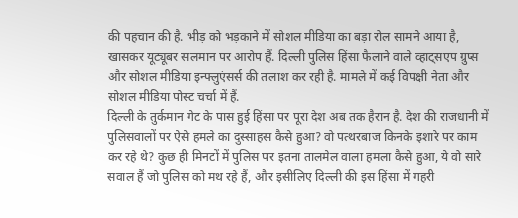की पहचान की है. भीड़ को भड़काने में सोशल मीडिया का बड़ा रोल सामने आया है, खासकर यूट्यूबर सलमान पर आरोप हैं. दिल्ली पुलिस हिंसा फैलाने वाले व्हाट्सएप ग्रुप्स और सोशल मीडिया इन्फ्लुएंसर्स की तलाश कर रही है. मामले में कई विपक्षी नेता और सोशल मीडिया पोस्ट चर्चा में हैं.
दिल्ली के तुर्कमान गेट के पास हुई हिंसा पर पूरा देश अब तक हैरान है. देश की राजधानी में पुलिसवालों पर ऐसे हमले का दुस्साहस कैसे हुआ? वो पत्थरबाज किनके इशारे पर काम कर रहे थे? कुछ ही मिनटों में पुलिस पर इतना तालमेल वाला हमला कैसे हुआ, ये वो सारे सवाल हैं जो पुलिस को मथ रहे हैं, और इसीलिए दिल्ली की इस हिंसा में गहरी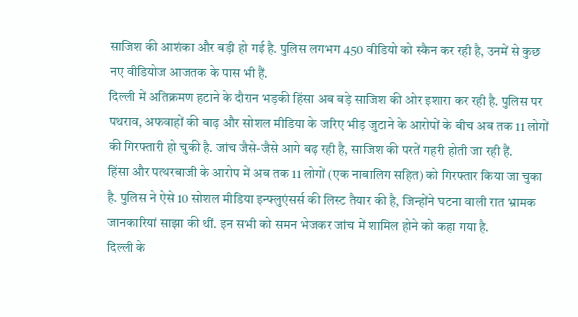साजिश की आशंका और बड़ी हो गई है. पुलिस लगभग 450 वीडियो को स्कैन कर रही है, उनमें से कुछ नए वीडियोज आजतक के पास भी हैं.
दिल्ली में अतिक्रमण हटाने के दौरान भड़की हिंसा अब बड़े साजिश की ओर इशारा कर रही है. पुलिस पर पथराव, अफवाहों की बाढ़ और सोशल मीडिया के जरिए भीड़ जुटाने के आरोपों के बीच अब तक 11 लोगों की गिरफ्तारी हो चुकी है. जांच जैसे-जैसे आगे बढ़ रही है, साजिश की परतें गहरी होती जा रही हैं.
हिंसा और पत्थरबाजी के आरोप में अब तक 11 लोगों (एक नाबालिग सहित) को गिरफ्तार किया जा चुका है. पुलिस ने ऐसे 10 सोशल मीडिया इन्फ्लुएंसर्स की लिस्ट तैयार की है, जिन्होंने घटना वाली रात भ्रामक जानकारियां साझा की थीं. इन सभी को समन भेजकर जांच में शामिल होने को कहा गया है.
दिल्ली के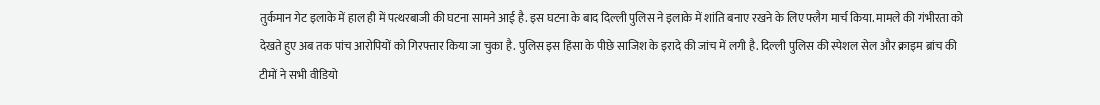तुर्कमान गेट इलाके में हाल ही में पत्थरबाजी की घटना सामने आई है. इस घटना के बाद दिल्ली पुलिस ने इलाके में शांति बनाए रखने के लिए फ्लैग मार्च किया. मामले की गंभीरता को देखते हुए अब तक पांच आरोपियों को गिरफ्तार किया जा चुका है. पुलिस इस हिंसा के पीछे साजिश के इरादे की जांच में लगी है. दिल्ली पुलिस की स्पेशल सेल और क्राइम ब्रांच की टीमों ने सभी वीडियो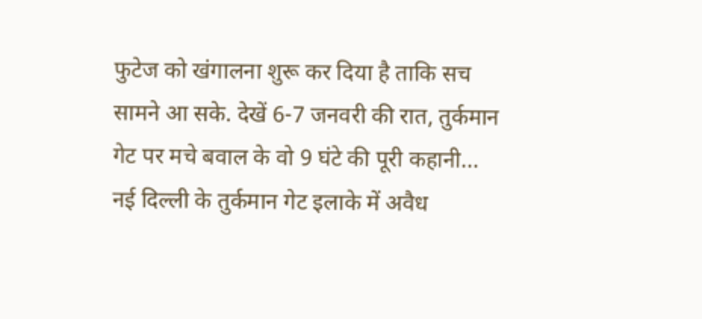फुटेज को खंगालना शुरू कर दिया है ताकि सच सामने आ सके. देखें 6-7 जनवरी की रात, तुर्कमान गेट पर मचे बवाल के वो 9 घंटे की पूरी कहानी...
नई दिल्ली के तुर्कमान गेट इलाके में अवैध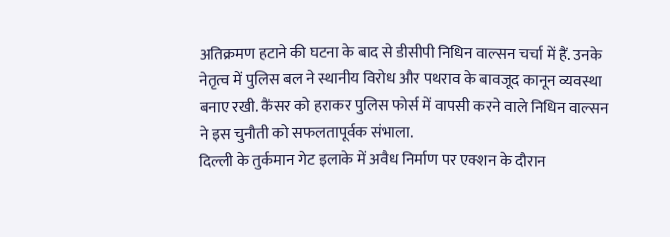अतिक्रमण हटाने की घटना के बाद से डीसीपी निधिन वाल्सन चर्चा में हैं. उनके नेतृत्व में पुलिस बल ने स्थानीय विरोध और पथराव के बावजूद कानून व्यवस्था बनाए रखी. कैंसर को हराकर पुलिस फोर्स में वापसी करने वाले निधिन वाल्सन ने इस चुनौती को सफलतापूर्वक संभाला.
दिल्ली के तुर्कमान गेट इलाके में अवैध निर्माण पर एक्शन के दौरान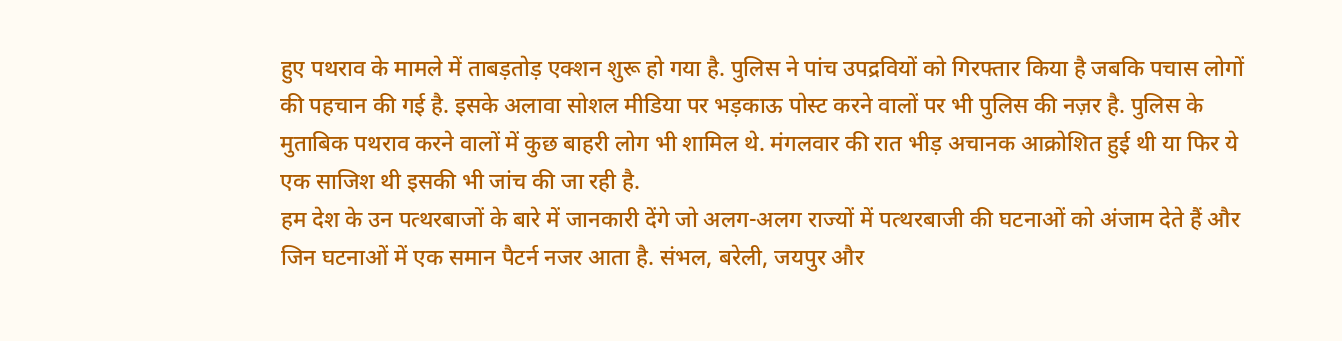हुए पथराव के मामले में ताबड़तोड़ एक्शन शुरू हो गया है. पुलिस ने पांच उपद्रवियों को गिरफ्तार किया है जबकि पचास लोगों की पहचान की गई है. इसके अलावा सोशल मीडिया पर भड़काऊ पोस्ट करने वालों पर भी पुलिस की नज़र है. पुलिस के मुताबिक पथराव करने वालों में कुछ बाहरी लोग भी शामिल थे. मंगलवार की रात भीड़ अचानक आक्रोशित हुई थी या फिर ये एक साजिश थी इसकी भी जांच की जा रही है.
हम देश के उन पत्थरबाजों के बारे में जानकारी देंगे जो अलग-अलग राज्यों में पत्थरबाजी की घटनाओं को अंजाम देते हैं और जिन घटनाओं में एक समान पैटर्न नजर आता है. संभल, बरेली, जयपुर और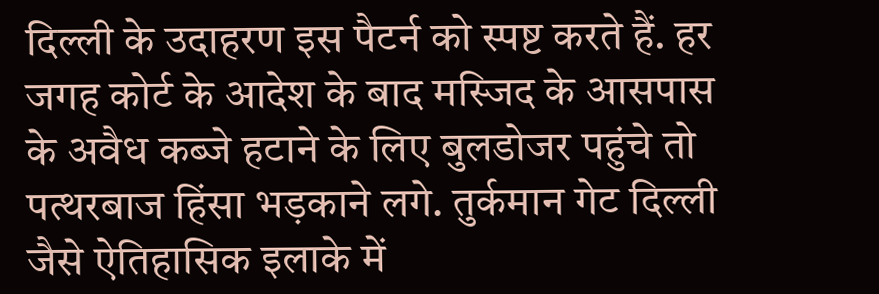दिल्ली के उदाहरण इस पैटर्न को स्पष्ट करते हैं. हर जगह कोर्ट के आदेश के बाद मस्जिद के आसपास के अवैध कब्जे हटाने के लिए बुलडोजर पहुंचे तो पत्थरबाज हिंसा भड़काने लगे. तुर्कमान गेट दिल्ली जैसे ऐतिहासिक इलाके में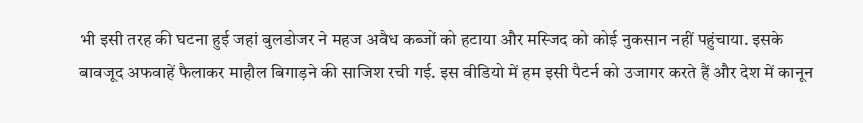भी इसी तरह की घटना हुई जहां बुलडोजर ने महज अवैध कब्जों को हटाया और मस्जिद को कोई नुकसान नहीं पहुंचाया. इसके बावजूद अफवाहें फैलाकर माहौल बिगाड़ने की साजिश रची गई. इस वीडियो में हम इसी पैटर्न को उजागर करते हैं और देश में कानून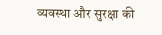व्यवस्था और सुरक्षा की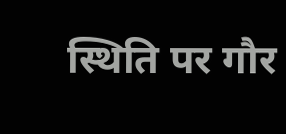स्थिति पर गौर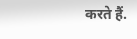करते हैं.